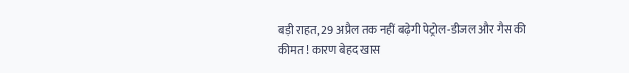बड़ी राहत, 29 अप्रैल तक नहीं बढ़ेगी पेट्रोल-डीजल और गैस की कीमत ! कारण बेहद खास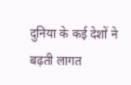दुनिया के कई देशों ने बढ़ती लागत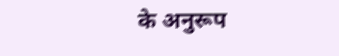के अनुरूप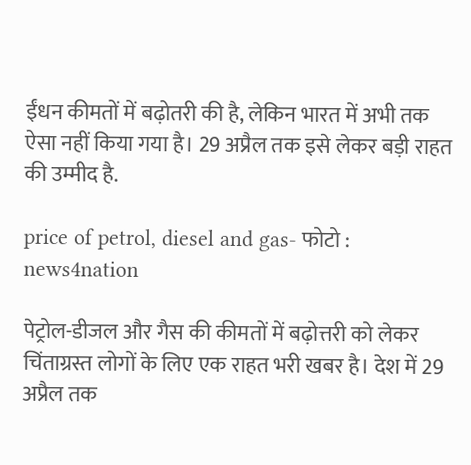ईंधन कीमतों में बढ़ोतरी की है, लेकिन भारत में अभी तक ऐसा नहीं किया गया है। 29 अप्रैल तक इसे लेकर बड़ी राहत की उम्मीद है.

price of petrol, diesel and gas- फोटो : news4nation

पेट्रोल-डीजल और गैस की कीमतों में बढ़ोत्तरी को लेकर चिंताग्रस्त लोगों के लिए एक राहत भरी खबर है। देश में 29 अप्रैल तक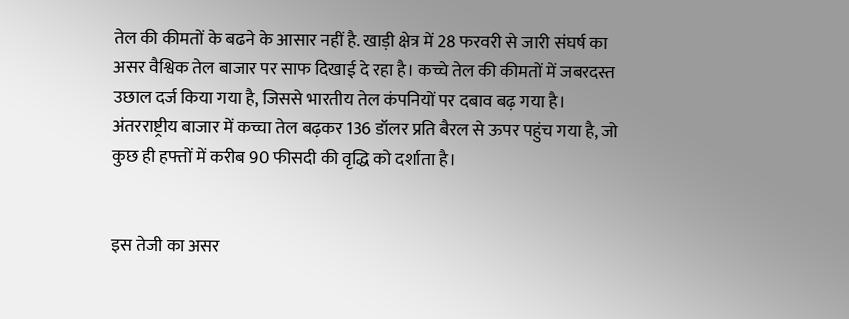तेल की कीमतों के बढने के आसार नहीं है. खाड़ी क्षेत्र में 28 फरवरी से जारी संघर्ष का असर वैश्विक तेल बाजार पर साफ दिखाई दे रहा है। कच्चे तेल की कीमतों में जबरदस्त उछाल दर्ज किया गया है, जिससे भारतीय तेल कंपनियों पर दबाव बढ़ गया है। अंतरराष्ट्रीय बाजार में कच्चा तेल बढ़कर 136 डॉलर प्रति बैरल से ऊपर पहुंच गया है, जो कुछ ही हफ्तों में करीब 90 फीसदी की वृद्धि को दर्शाता है।


इस तेजी का असर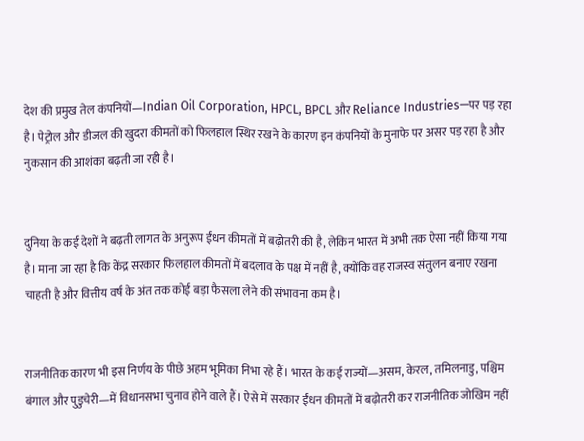देश की प्रमुख तेल कंपनियों—Indian Oil Corporation, HPCL, BPCL और Reliance Industries—पर पड़ रहा है। पेट्रोल और डीजल की खुदरा कीमतों को फिलहाल स्थिर रखने के कारण इन कंपनियों के मुनाफे पर असर पड़ रहा है और नुकसान की आशंका बढ़ती जा रही है।


दुनिया के कई देशों ने बढ़ती लागत के अनुरूप ईंधन कीमतों में बढ़ोतरी की है, लेकिन भारत में अभी तक ऐसा नहीं किया गया है। माना जा रहा है कि केंद्र सरकार फिलहाल कीमतों में बदलाव के पक्ष में नहीं है, क्योंकि वह राजस्व संतुलन बनाए रखना चाहती है और वित्तीय वर्ष के अंत तक कोई बड़ा फैसला लेने की संभावना कम है।


राजनीतिक कारण भी इस निर्णय के पीछे अहम भूमिका निभा रहे हैं। भारत के कई राज्यों—असम, केरल, तमिलनाडु, पश्चिम बंगाल और पुडुचेरी—में विधानसभा चुनाव होने वाले हैं। ऐसे में सरकार ईंधन कीमतों में बढ़ोतरी कर राजनीतिक जोखिम नहीं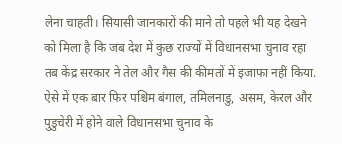लेना चाहती। सियासी जानकारों की माने तो पहले भी यह देखने को मिला है कि जब देश में कुछ राज्यों में विधानसभा चुनाव रहा तब केंद्र सरकार ने तेल और गैस की कीमतों में इजाफा नहीं किया. ऐसे में एक बार फिर पश्चिम बंगाल, तमिलनाडु, असम, केरल और पुडुचेरी में होने वाले विधानसभा चुनाव के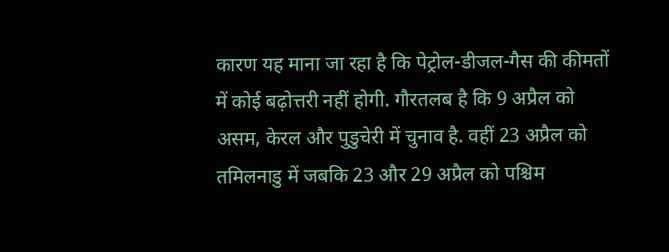कारण यह माना जा रहा है कि पेट्रोल-डीजल-गैस की कीमतों में कोई बढ़ोत्तरी नहीं होगी. गौरतलब है कि 9 अप्रैल को असम, केरल और पुडुचेरी में चुनाव है. वहीं 23 अप्रैल को तमिलनाडु में जबकि 23 और 29 अप्रैल को पश्चिम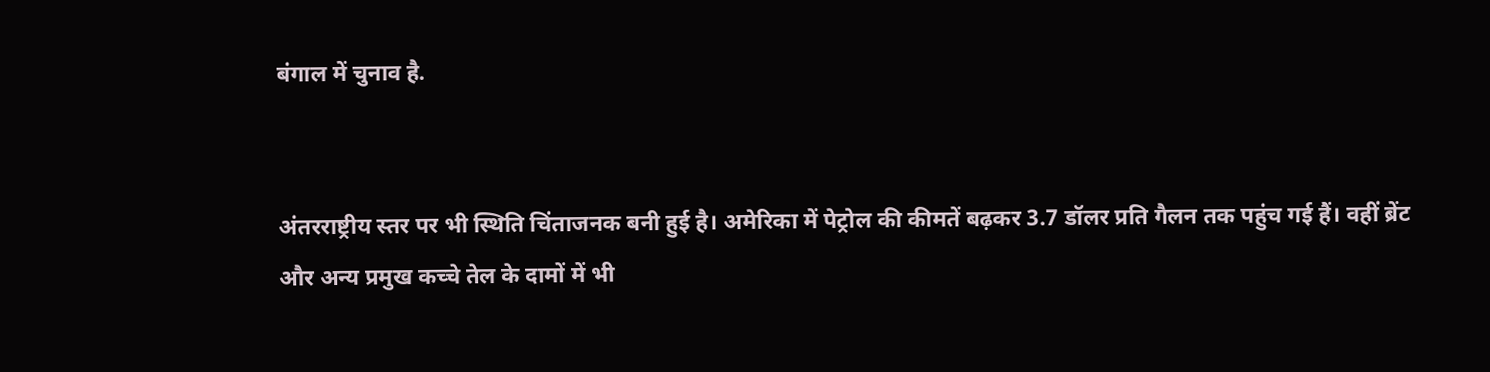बंगाल में चुनाव है.


अंतरराष्ट्रीय स्तर पर भी स्थिति चिंताजनक बनी हुई है। अमेरिका में पेट्रोल की कीमतें बढ़कर 3.7 डॉलर प्रति गैलन तक पहुंच गई हैं। वहीं ब्रेंट और अन्य प्रमुख कच्चे तेल के दामों में भी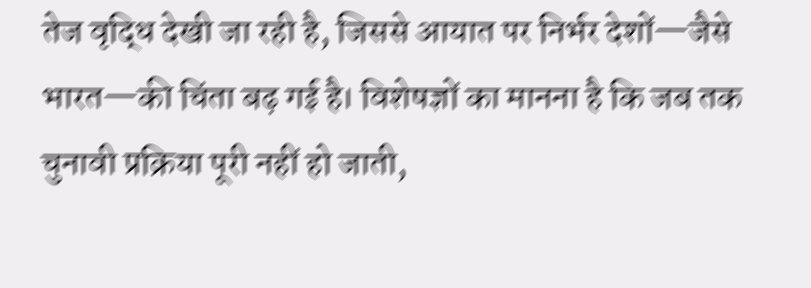तेज वृद्धि देखी जा रही है, जिससे आयात पर निर्भर देशों—जैसे भारत—की चिंता बढ़ गई है। विशेषज्ञों का मानना है कि जब तक चुनावी प्रक्रिया पूरी नहीं हो जाती,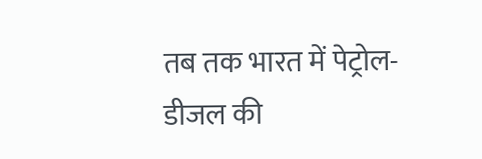तब तक भारत में पेट्रोल-डीजल की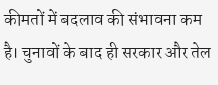कीमतों में बदलाव की संभावना कम है। चुनावों के बाद ही सरकार और तेल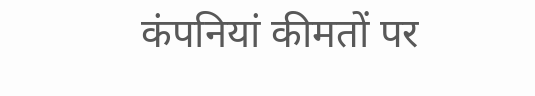कंपनियां कीमतों पर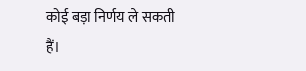कोई बड़ा निर्णय ले सकती हैं।